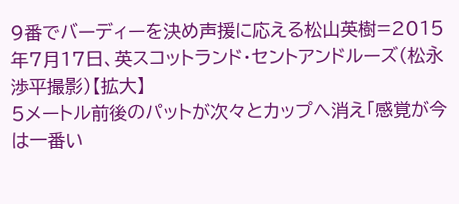9番でバーディーを決め声援に応える松山英樹=2015年7月17日、英スコットランド・セントアンドルーズ(松永渉平撮影)【拡大】
5メートル前後のパットが次々とカップへ消え「感覚が今は一番い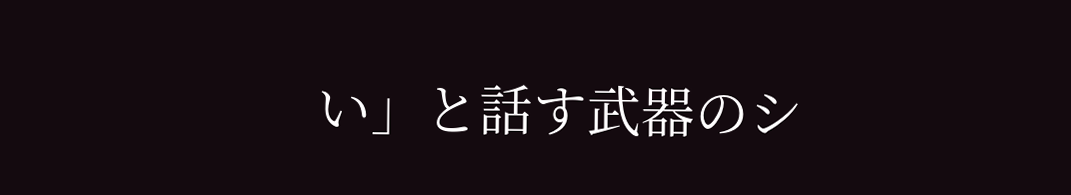い」と話す武器のシ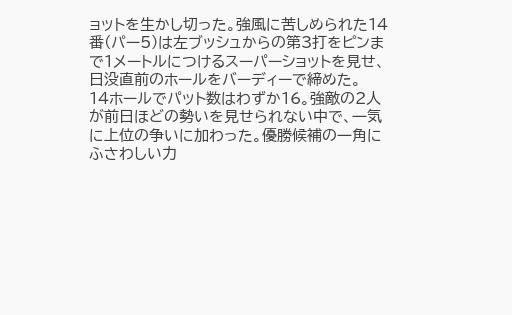ョットを生かし切った。強風に苦しめられた14番(パー5)は左ブッシュからの第3打をピンまで1メートルにつけるスーパーショットを見せ、日没直前のホールをバーディーで締めた。
14ホールでパット数はわずか16。強敵の2人が前日ほどの勢いを見せられない中で、一気に上位の争いに加わった。優勝候補の一角にふさわしい力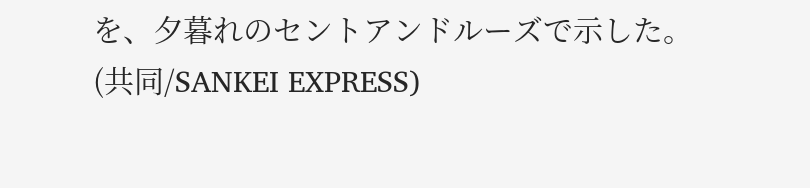を、夕暮れのセントアンドルーズで示した。(共同/SANKEI EXPRESS)